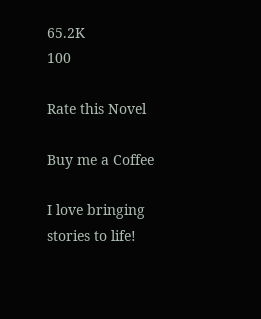65.2K
100

Rate this Novel

Buy me a Coffee

I love bringing stories to life!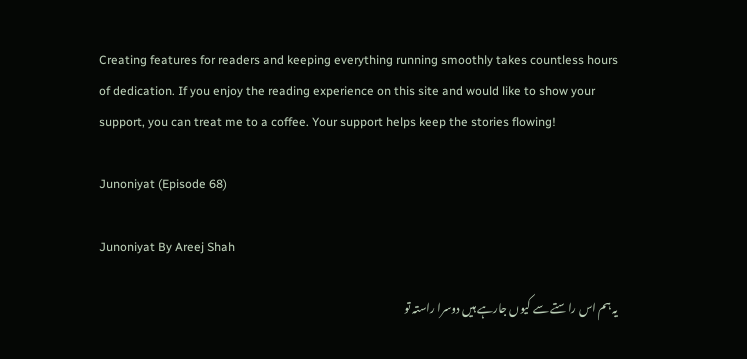Creating features for readers and keeping everything running smoothly takes countless hours of dedication. If you enjoy the reading experience on this site and would like to show your support, you can treat me to a coffee. Your support helps keep the stories flowing!

Junoniyat (Episode 68)

Junoniyat By Areej Shah

یہ ہم اس راستے سے کیوں جارہے ہیں دوسرا راستہ تو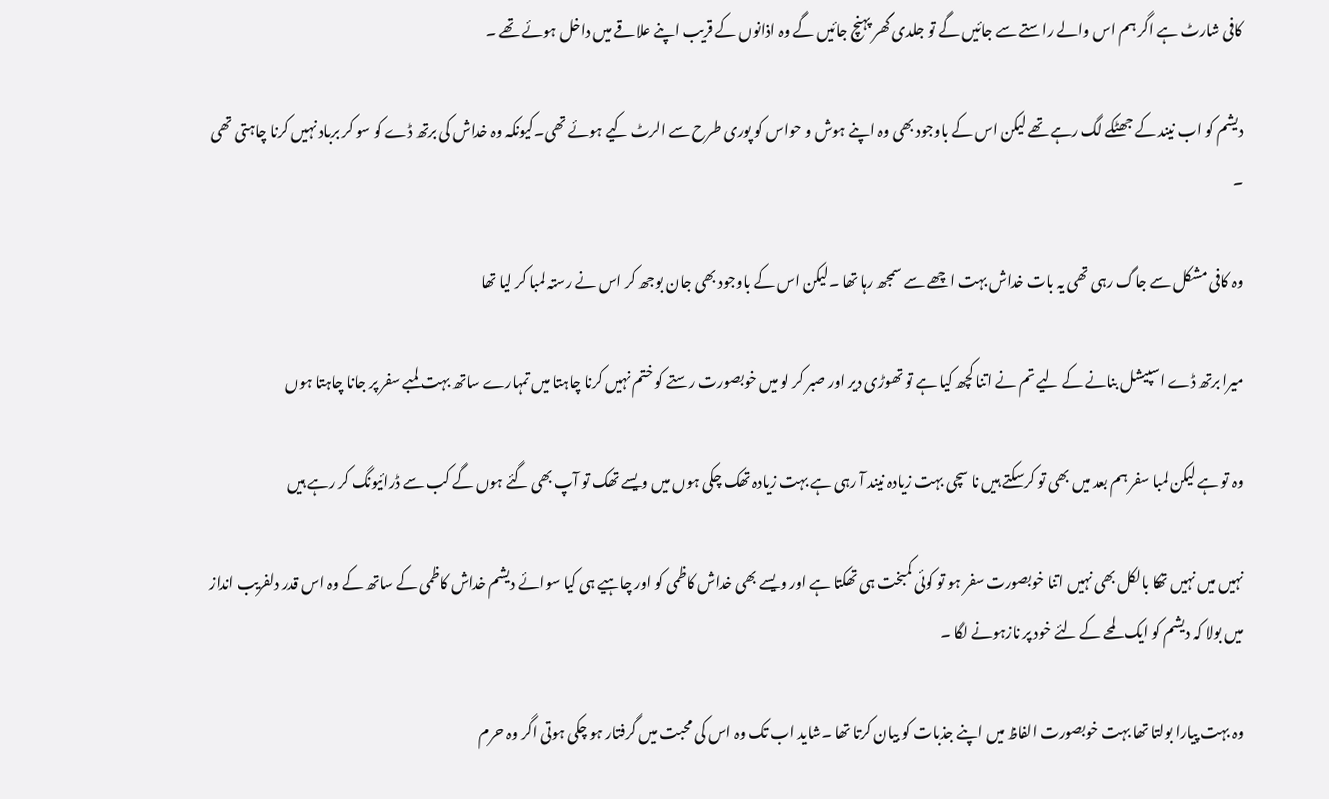کافی شارٹ ہے اگر ہم اس والے راستے سے جائیں گے تو جلدی گھر پہنچ جائیں گے وہ اذانوں کے قریب اپنے علاقے میں داخل ہوئے تھے ۔

دیشم کو اب نیند کے جھٹکے لگ رہے تھے لیکن اس کے باوجود بھی وہ اپنے ہوش و حواس کو پوری طرح سے الرٹ کیے ہوئے تھی۔کیونکہ وہ خداش کی برتھ ڈے کو سو کر برباد نہیں کرنا چاہتی تھی ۔

وہ کافی مشکل سے جاگ رہی تھی یہ بات خداش بہت اچھے سے سمجھ رہا تھا ۔لیکن اس کے باوجود بھی جان بوجھ کر اس نے رستہ لمبا کر لیا تھا

میرا برتھ ڈے اسپیشل بنانے کے لیے تم نے اتنا کچھ کیا ہے تو تھوڑی دیر اور صبر کر لو میں خوبصورت رستے کو ختم نہیں کرنا چاہتا میں تمہارے ساتھ بہت لمبے سفر پر جانا چاہتا ہوں

وہ تو ہے لیکن لمبا سفر ہم بعد میں بھی تو کرسکتے ہیں نا سچی بہت زیادہ نیند آ رہی ہے بہت زیادہ تھک چکی ہوں میں ویسے تھک تو آپ بھی گئے ہوں گے کب سے ڈرائیونگ کر رہے ہیں

نہیں میں نہیں تھکا بالکل بھی نہیں اتنا خوبصورت سفر ہو تو کوئی کمبخت ہی تھکتا ہے اور ویسے بھی خداش کاظمی کو اور چاہیے ہی کیا سوائے دیشم خداش کاظمی کے ساتھ کے وہ اس قدر دلفریب انداز میں بولا کہ دیشم کو ایک لمحے کے لئے خود پر نازہونے لگا ۔

وہ بہت پیارا بولتا تھا بہت خوبصورت الفاظ میں اپنے جذبات کو بیان کرتا تھا ۔شاید اب تک وہ اس کی محبت میں گرفتار ہو چکی ہوتی اگر وہ حرم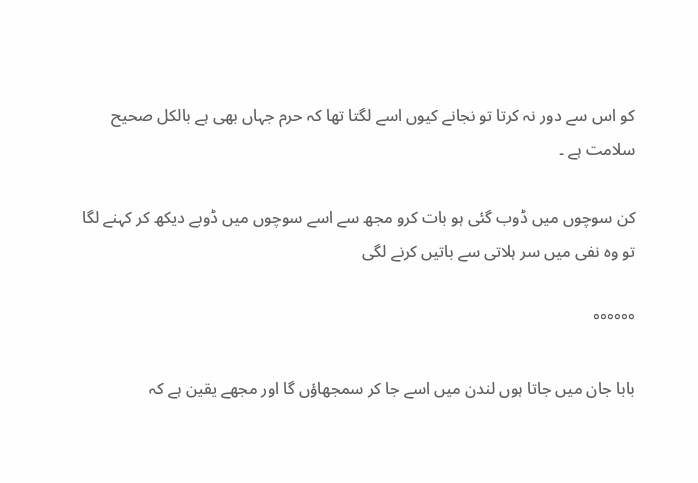کو اس سے دور نہ کرتا تو نجانے کیوں اسے لگتا تھا کہ حرم جہاں بھی ہے بالکل صحیح سلامت ہے ۔

کن سوچوں میں ڈوب گئی ہو بات کرو مجھ سے اسے سوچوں میں ڈوبے دیکھ کر کہنے لگا تو وہ نفی میں سر ہلاتی سے باتیں کرنے لگی

°°°°°°

بابا جان میں جاتا ہوں لندن میں اسے جا کر سمجھاؤں گا اور مجھے یقین ہے کہ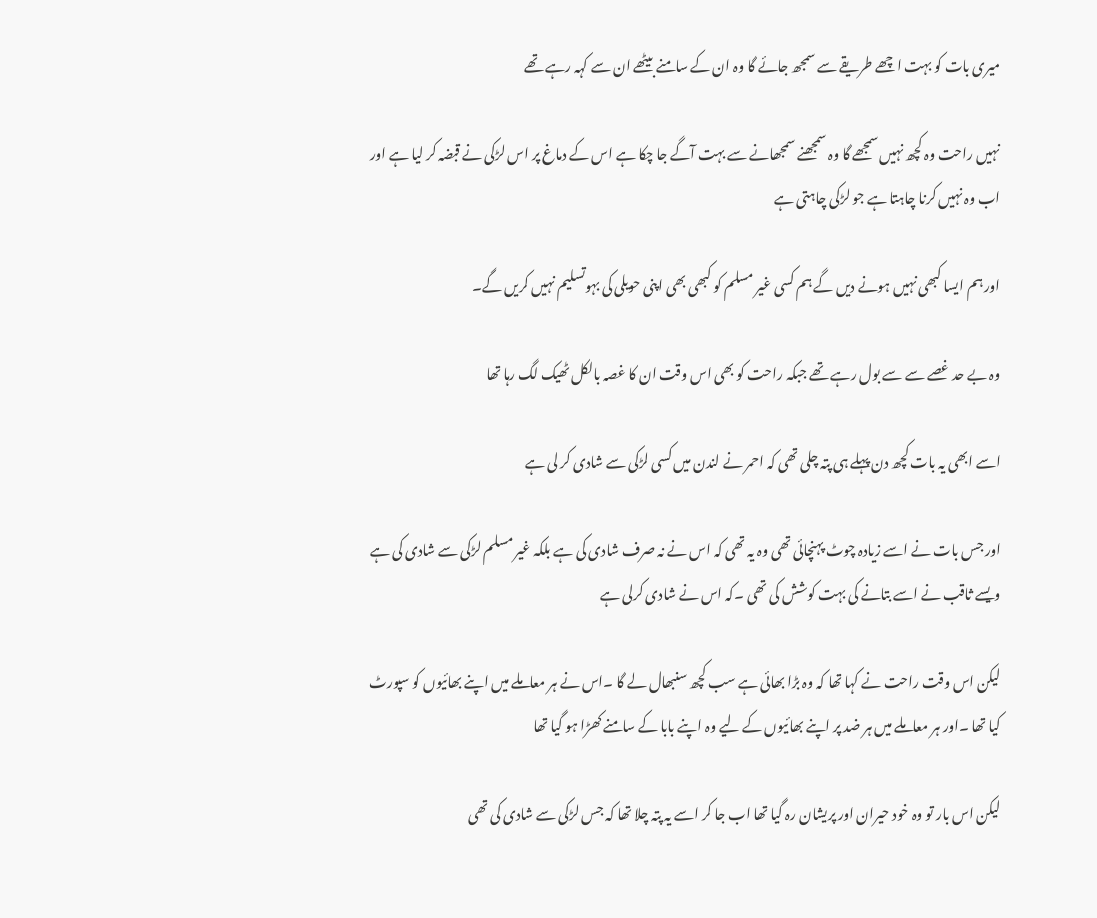میری بات کو بہت اچھے طریقے سے سمجھ جائے گا وہ ان کے سامنے بیٹھے ان سے کہہ رہے تھے

نہیں راحت وہ کچھ نہیں سمجھے گا وہ سمجھنے سمجھانے سے بہت آگے جا چکا ہے اس کے دماغ پر اس لڑکی نے قبضہ کر لیا ہے اور اب وہ نہیں کرنا چاہتا ہے جو لڑکی چاہتی ہے

اور ہم ایسا کبھی نہیں ہونے دیں گے ہم کسی غیر مسلم کو کبھی بھی اپنی حویلی کی بہوتسلیم نہیں کریں گے۔

وہ بے حد غصے سے سے بول رہے تھے جبکہ راحت کو بھی اس وقت ان کا غصہ بالکل ٹھیک لگ رہا تھا

اسے ابھی یہ بات کچھ دن پہلے ہی پتہ چلی تھی کہ احمر نے لندن میں کسی لڑکی سے شادی کر لی ہے

اور جس بات نے اسے زیادہ چوٹ پہنچائی تھی وہ یہ تھی کہ اس نے نہ صرف شادی کی ہے بلکہ غیر مسلم لڑکی سے شادی کی ہے ویسے ثاقب نے اسے بتانے کی بہت کوشش کی تھی ۔کہ اس نے شادی کرلی ہے

لیکن اس وقت راحت نے کہا تھا کہ وہ بڑا بھائی ہے سب کچھ سنبھال لے گا ۔اس نے ہر معاملے میں اپنے بھائیوں کو سپورٹ کیا تھا ۔اور ہر معاملے میں ہر ضد پر اپنے بھائیوں کے لیے وہ اپنے بابا کے سامنے کھڑا ہو گیا تھا

لیکن اس بار تو وہ خود حیران اور پریشان رہ گیا تھا اب جا کر اسے یہ پتہ چلا تھا کہ جس لڑکی سے شادی کی تھی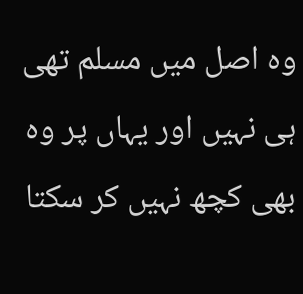وہ اصل میں مسلم تھی ہی نہیں اور یہاں پر وہ بھی کچھ نہیں کر سکتا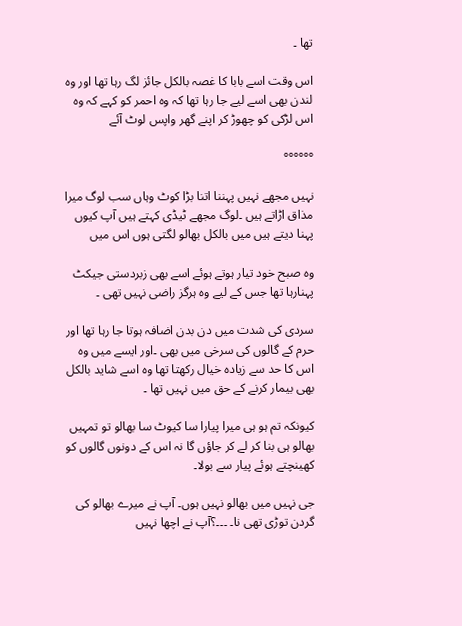تھا ۔

اس وقت اسے بابا کا غصہ بالکل جائز لگ رہا تھا اور وہ لندن بھی اسے لیے جا رہا تھا کہ وہ احمر کو کہے کہ وہ اس لڑکی کو چھوڑ کر اپنے گھر واپس لوٹ آئے

°°°°°°

نہیں مجھے نہیں پہننا اتنا بڑا کوٹ وہاں سب لوگ میرا مذاق اڑاتے ہیں ۔لوگ مجھے ٹیڈی کہتے ہیں آپ کیوں پہنا دیتے ہیں میں بالکل بھالو لگتی ہوں اس میں

وہ صبح خود تیار ہوتے ہوئے اسے بھی زبردستی جیکٹ پہنارہا تھا جس کے لیے وہ ہرگز راضی نہیں تھی ۔

سردی کی شدت میں دن بدن اضافہ ہوتا جا رہا تھا اور حرم کے گالوں کی سرخی میں بھی ۔اور ایسے میں وہ اس کا حد سے زیادہ خیال رکھتا تھا وہ اسے شاید بالکل بھی بیمار کرنے کے حق میں نہیں تھا ۔

کیونکہ تم ہو ہی میرا پیارا سا کیوٹ سا بھالو تو تمہیں بھالو ہی بنا کر لے کر جاؤں گا نہ اس کے دونوں گالوں کو کھینچتے ہوئے پیار سے بولا۔

جی نہیں میں بھالو نہیں ہوں۔ آپ نے میرے بھالو کی گردن توڑی تھی نا۔ ۔۔۔؟آپ نے اچھا نہیں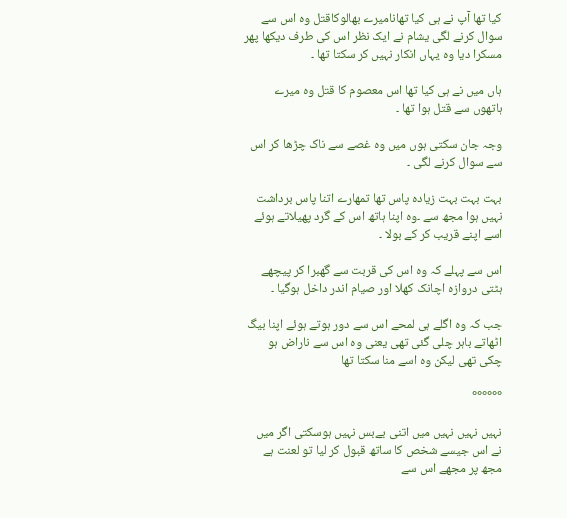کیا تھا آپ نے ہی کیا تھانامیرے بھالوکاقتل وہ اس سے سوال کرنے لگی یشام نے ایک نظر اس کی طرف دیکھا پھر مسکرا دیا وہ یہاں انکار نہیں کر سکتا تھا ۔

ہاں میں نے ہی کیا تھا اس معصوم کا قتل وہ میرے ہاتھوں سے قتل ہوا تھا ۔

وجہ جان سکتی ہوں میں وہ غصے سے ناک چڑھا کر اس سے سوال کرنے لگی ۔

بہت بہت بہت زیادہ پاس تھا تمھارے اتنا پاس برداشت نہیں ہوا مجھ سے ۔وہ اپنا ہاتھ اس کے گرد پھیلاتے ہوئے اسے اپنے قریب کر کے بولا ۔

اس سے پہلے کہ وہ اس کی قربت سے گھبرا کر پیچھے ہٹتی دروازہ اچانک کھلا اور صیام اندر داخل ہوگیا ۔

جب کہ وہ اگلے ہی لمحے اس سے دور ہوتے ہوئے اپنا بیگ اٹھاتے باہر چلی گئی تھی یعنی وہ اس سے ناراض ہو چکی تھی لیکن وہ اسے منا سکتا تھا

°°°°°°

نہیں نہیں نہیں میں اتنی بےبس نہیں ہوسکتی اگر میں نے اس جیسے شخص کا ساتھ قبول کر لیا تو لعنت ہے مجھ پر مجھے اس سے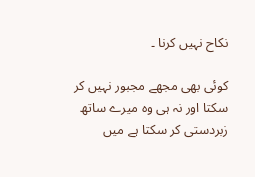نکاح نہیں کرنا ۔

کوئی بھی مجھے مجبور نہیں کر سکتا اور نہ ہی وہ میرے ساتھ زبردستی کر سکتا ہے میں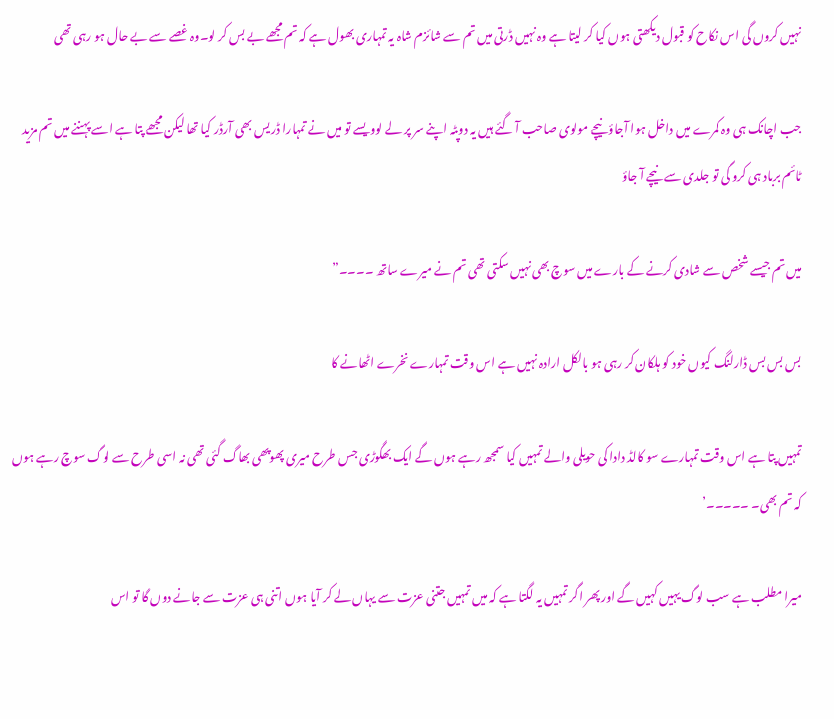نہیں کروں گی اس نکاح کو قبول دیکھتی ہوں کیا کر لیتا ہے وہ نہیں ڈرتی میں تم سے شائزم شاہ یہ تمہاری بھول ہے کہ تم مجھے بے بس کر لو۔وہ غصے سے بے حال ہو رہی تھی

جب اچانک ہی وہ کمرے میں داخل ہوا آجاؤ نیچے مولوی صاحب آ گئے ہیں یہ دوپٹہ اپنے سر پر لے لوویسے تو میں نے تمہارا ڈریس بھی آرڈر کیا تھا لیکن مجھے پتا ہے اسے پہننے میں تم مزید ٹائم برباد ہی کرو گی تو جلدی سے نیچے آ جاؤ

میں تم جیسے شخص سے شادی کرنے کے بارے میں سوچ بھی نہیں سکتی تھی تم نے میرے ساتھ ۔۔۔۔”

بس بس بس ڈارلنگ کیوں خود کو ہلکان کر رہی ہو بالکل ارادہ نہیں ہے اس وقت تمہارے نخرے اٹھانے کا

تمہیں پتا ہے اس وقت تمہارے سو کالڈ دادا کی حویلی والے تمہیں کیا سمجھ رہے ہوں گے ایک بھگوڑی جس طرح میری پھوپھی بھاگ گئی تھی نہ اسی طرح سے لوگ سوچ رہے ہوں کہ تم بھی۔ ۔۔۔۔۔’

میرا مطلب ہے سب لوگ یہیں کہیں گے اور پھر اگر تمہیں یہ لگتا ہے کہ میں تمہیں جتنی عزت سے یہاں لے کر آیا ہوں اتنی ہی عزت سے جانے دوں گا تو اس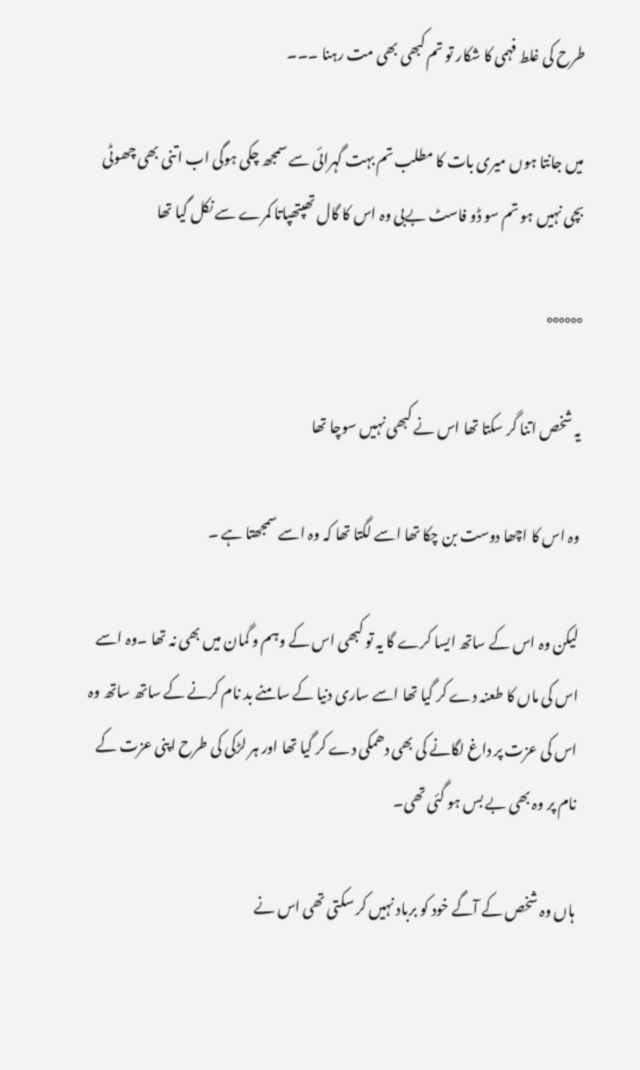طرح کی غلط فہمی کا شکار تو تم کبھی بھی مت رہنا ۔۔۔

میں جانتا ہوں میری بات کا مطلب تم بہت گہرائی سے سمجھ چکی ہوگی اب اتنی بھی چھوٹی بچی نہیں ہو تم سو ڈو فاسٹ بےبی وہ اس کا گال تھپتھپاتا کمرے سے نکل گیا تھا

°°°°°°

یہ شخص اتنا گر سکتا تھا اس نے کبھی نہیں سوچا تھا

وہ اس کا اچھا دوست بن چکا تھا اسے لگتا تھا کہ وہ اسے سمجھتا ہے ۔

لیکن وہ اس کے ساتھ ایسا کرے گا یہ تو کبھی اس کے وہم و گمان میں بھی نہ تھا ۔وہ اسے اس کی ماں کا طعنہ دے کر گیا تھا اسے ساری دنیا کے سامنے بد نام کرنے کے ساتھ ساتھ وہ اس کی عزت پر داغ لگانے کی بھی دھمکی دے کر گیا تھا اور ہر لڑکی کی طرح اپنی عزت کے نام پر وہ بھی بے بس ہو گئی تھی۔

ہاں وہ شخص کے آگے خود کو برباد نہیں کر سکتی تھی اس نے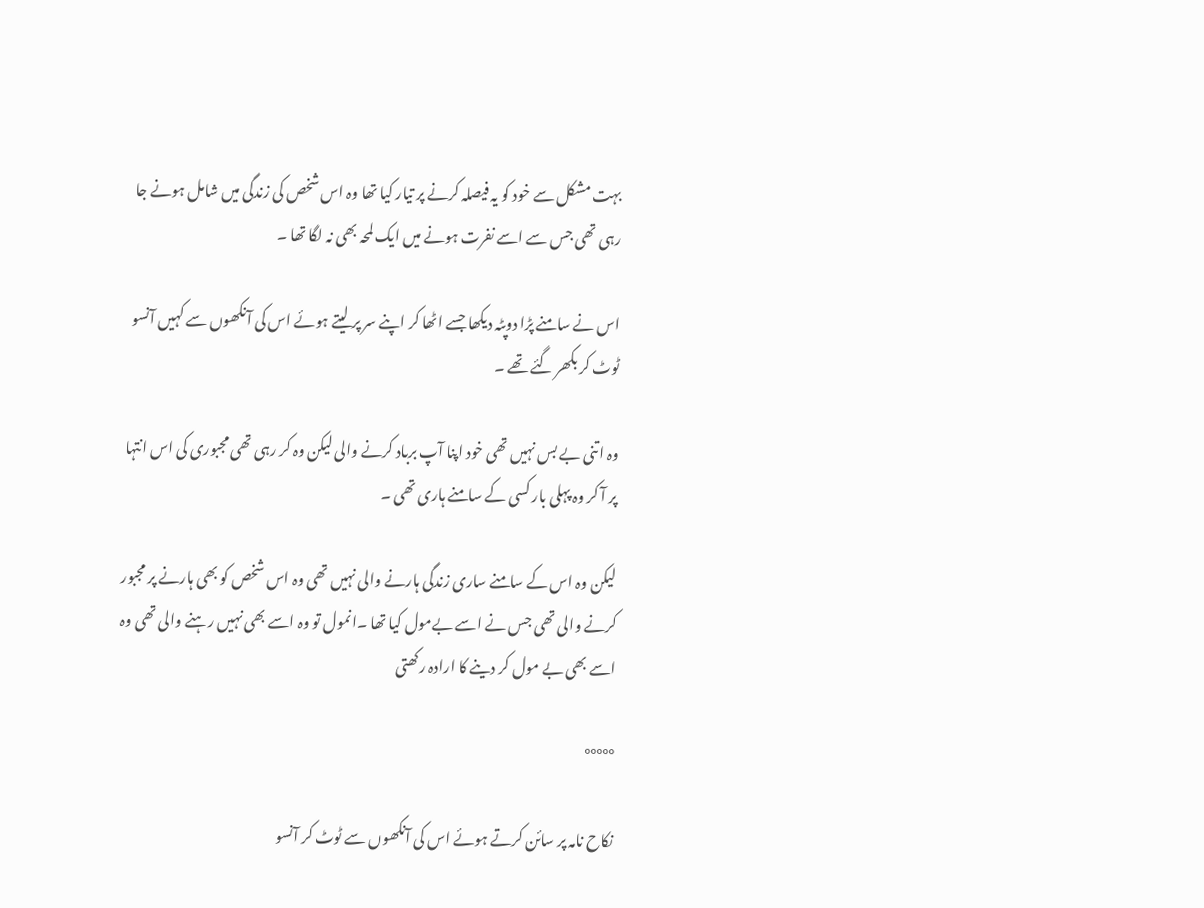بہت مشکل سے خود کو یہ فیصلہ کرنے پر تیار کیا تھا وہ اس شخص کی زندگی میں شامل ہونے جا رہی تھی جس سے اسے نفرت ہونے میں ایک لمحہ بھی نہ لگا تھا ۔

اس نے سامنے پڑا دوپٹہ دیکھا جسے اٹھا کر اپنے سر پر لیتے ہوئے اس کی آنکھوں سے کہیں آنسو ٹوٹ کر بکھر گئے تھے ۔

وہ اتنی بے بس نہیں تھی خود اپنا آپ برباد کرنے والی لیکن وہ کر رہی تھی مجبوری کی اس انتہا پر آ کر وہ پہلی بار کسی کے سامنے ہاری تھی ۔

لیکن وہ اس کے سامنے ساری زندگی ہارنے والی نہیں تھی وہ اس شخص کو بھی ہارنے پر مجبور کرنے والی تھی جس نے اسے بےمول کیا تھا ۔انمول تو وہ اسے بھی نہیں رہنے والی تھی وہ اسے بھی بے مول کر دینے کا ارادہ رکھتی

°°°°°

نکاح نامہ پر سائن کرتے ہوئے اس کی آنکھوں سے ٹوٹ کر آنسو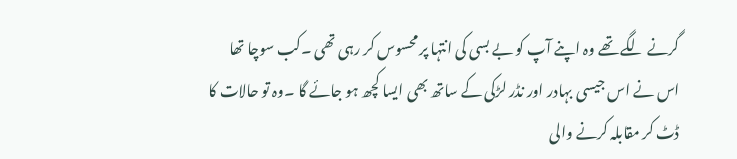گرنے لگے تھے وہ اپنے آپ کو بے بسی کی انتہا پر محسوس کر رہی تھی ۔کب سوچا تھا اس نے اس جیسی بہادر اور نڈر لڑکی کے ساتھ بھی ایسا کچھ ہو جائے گا ۔وہ تو حالات کا ڈٹ کر مقابلہ کرنے والی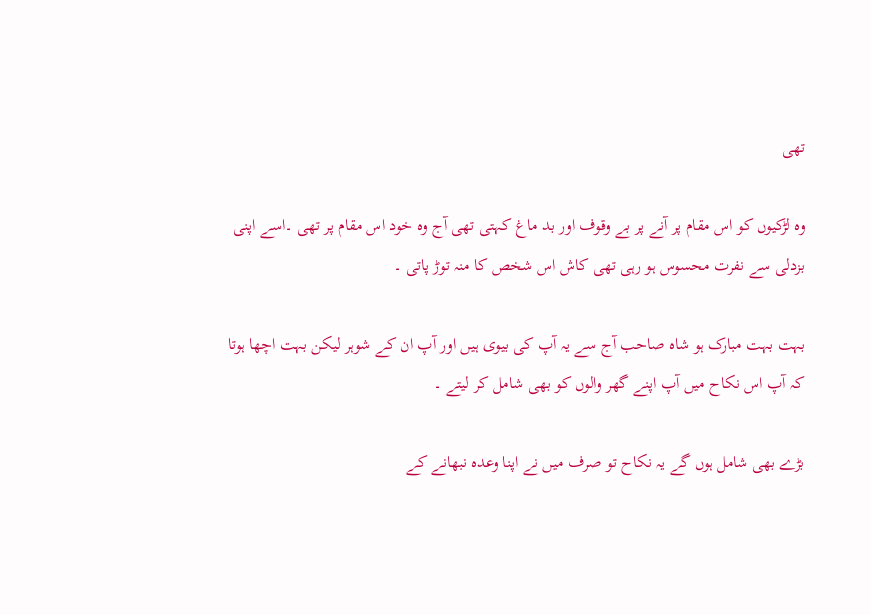تھی

وہ لڑکیوں کو اس مقام پر آنے پر بے وقوف اور بد ماغ کہتی تھی آج وہ خود اس مقام پر تھی ۔اسے اپنی بزدلی سے نفرت محسوس ہو رہی تھی کاش اس شخص کا منہ توڑ پاتی ۔

بہت بہت مبارک ہو شاہ صاحب آج سے یہ آپ کی بیوی ہیں اور آپ ان کے شوہر لیکن بہت اچھا ہوتا کہ آپ اس نکاح میں آپ اپنے گھر والوں کو بھی شامل کر لیتے ۔

بڑے بھی شامل ہوں گے یہ نکاح تو صرف میں نے اپنا وعدہ نبھانے کے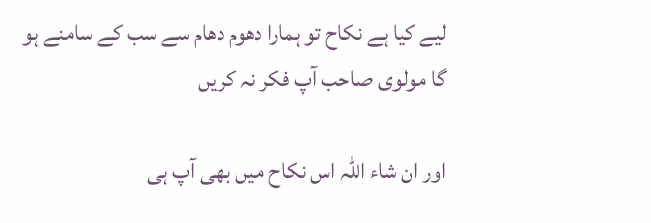لیے کیا ہے نکاح تو ہمارا دھوم دھام سے سب کے سامنے ہو گا مولوی صاحب آپ فکر نہ کریں

اور ان شاء اللہ اس نکاح میں بھی آپ ہی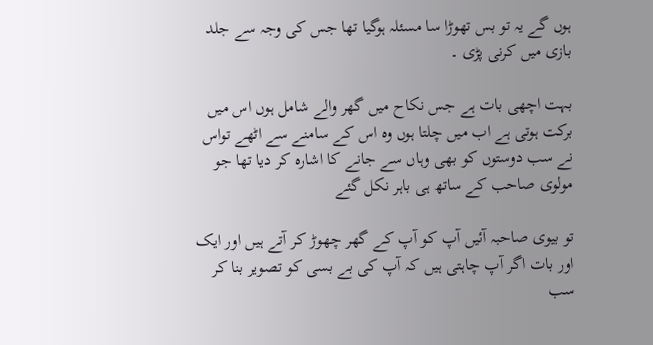ہوں گے یہ تو بس تھوڑا سا مسئلہ ہوگیا تھا جس کی وجہ سے جلد بازی میں کرنی پڑی ۔

بہت اچھی بات ہے جس نکاح میں گھر والے شامل ہوں اس میں برکت ہوتی ہے اب میں چلتا ہوں وہ اس کے سامنے سے اٹھے تواس نے سب دوستوں کو بھی وہاں سے جانے کا اشارہ کر دیا تھا جو مولوی صاحب کے ساتھ ہی باہر نکل گئے

تو بیوی صاحبہ آئیں آپ کو آپ کے گھر چھوڑ کر آتے ہیں اور ایک اور بات اگر آپ چاہتی ہیں کہ آپ کی بے بسی کو تصویر بنا کر سب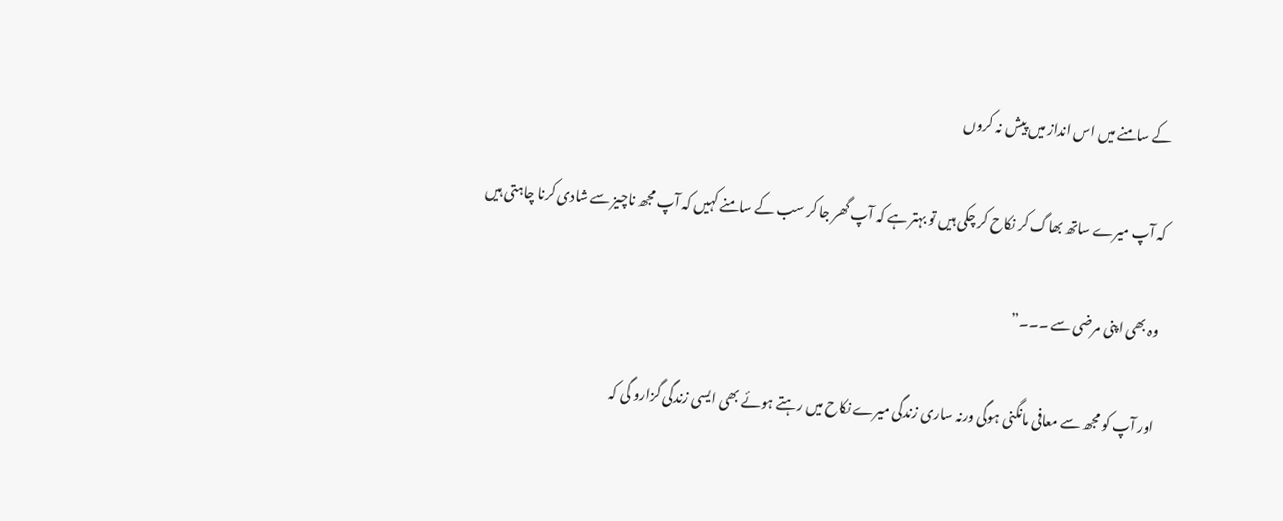کے سامنے میں اس انداز میں پیش نہ کروں

کہ آپ میرے ساتھ بھاگ کر نکاح کر چکی ہیں تو بہتر ہے کہ آپ گھر جا کر سب کے سامنے کہیں کہ آپ مجھ ناچیز سے شادی کرنا چاہتی ہیں

وہ بھی اپنی مرضی سے ۔۔۔”

اور آپ کو مجھ سے معافی مانگنی ہوگی ورنہ ساری زندگی میرے نکاح میں رہتے ہوئے بھی ایسی زندگی گزارو گی کہ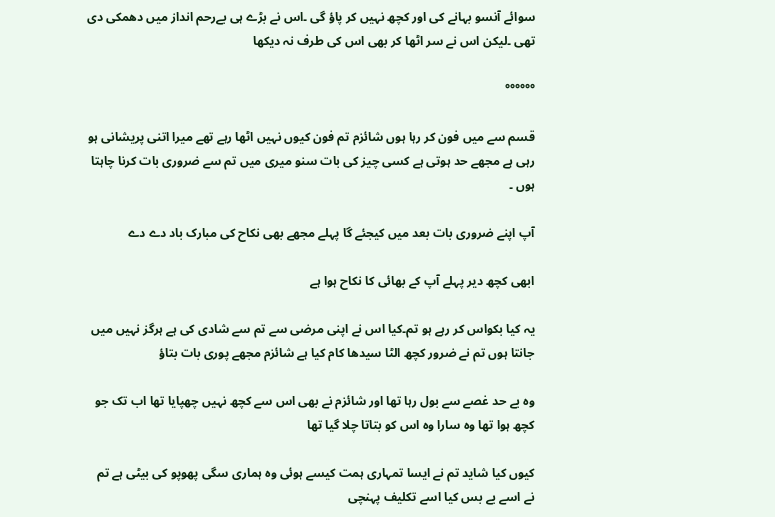سوائے آنسو بہانے کی اور کچھ نہیں کر پاؤ گی ۔اس نے بڑے ہی بےرحم انداز میں دھمکی دی تھی ۔لیکن اس نے سر اٹھا کر بھی اس کی طرف نہ دیکھا

°°°°°°

قسم سے میں فون کر رہا ہوں شائزم تم فون کیوں نہیں اٹھا رہے تھے میرا اتنی پریشانی ہو رہی ہے مجھے حد ہوتی ہے کسی چیز کی بات سنو میری میں تم سے ضروری بات کرنا چاہتا ہوں ۔

آپ اپنے ضروری بات بعد میں کیجئے گا پہلے مجھے بھی نکاح کی مبارک باد دے دے

ابھی کچھ دیر پہلے آپ کے بھائی کا نکاح ہوا ہے

یہ کیا بکواس کر رہے ہو تم۔کیا اس نے اپنی مرضی سے تم سے شادی کی ہے ہرگز نہیں میں جانتا ہوں تم نے ضرور کچھ الٹا سیدھا کام کیا ہے شائزم مجھے پوری بات بتاؤ

وہ بے حد غصے سے بول رہا تھا اور شائزم نے بھی اس سے کچھ نہیں چھپایا تھا اب تک جو کچھ ہوا تھا وہ سارا وہ اس کو بتاتا چلا گیا تھا

کیوں کیا شاید تم نے ایسا تمہاری ہمت کیسے ہوئی وہ ہماری سگی پھوپو کی بیٹی ہے تم نے اسے بے بس کیا اسے تکلیف پہنچی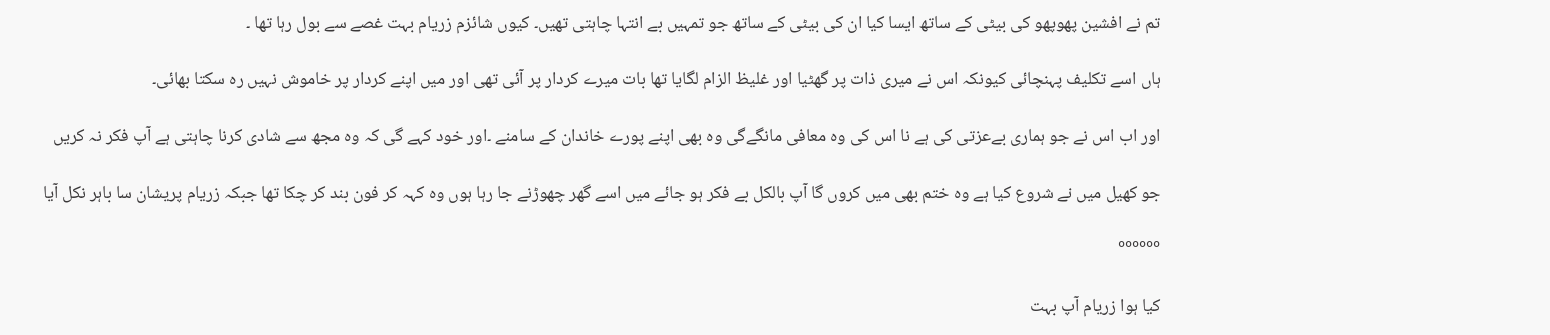تم نے افشین پھوپھو کی بیٹی کے ساتھ ایسا کیا ان کی بیٹی کے ساتھ جو تمہیں بے انتہا چاہتی تھیں۔ کیوں شائزم زریام بہت غصے سے بول رہا تھا ۔

ہاں اسے تکلیف پہنچائی کیونکہ اس نے میری ذات پر گھٹیا اور غلیظ الزام لگایا تھا بات میرے کردار پر آئی تھی اور میں اپنے کردار پر خاموش نہیں رہ سکتا بھائی۔

اور اب اس نے جو ہماری بےعزتی کی ہے نا اس کی وہ معافی مانگےگی وہ بھی اپنے پورے خاندان کے سامنے ۔اور خود کہے گی کہ وہ مجھ سے شادی کرنا چاہتی ہے آپ فکر نہ کریں

جو کھیل میں نے شروع کیا ہے وہ ختم بھی میں کروں گا آپ بالکل بے فکر ہو جائے میں اسے گھر چھوڑنے جا رہا ہوں وہ کہہ کر فون بند کر چکا تھا جبکہ زریام پریشان سا باہر نکل آیا

°°°°°°

کیا ہوا زریام آپ بہت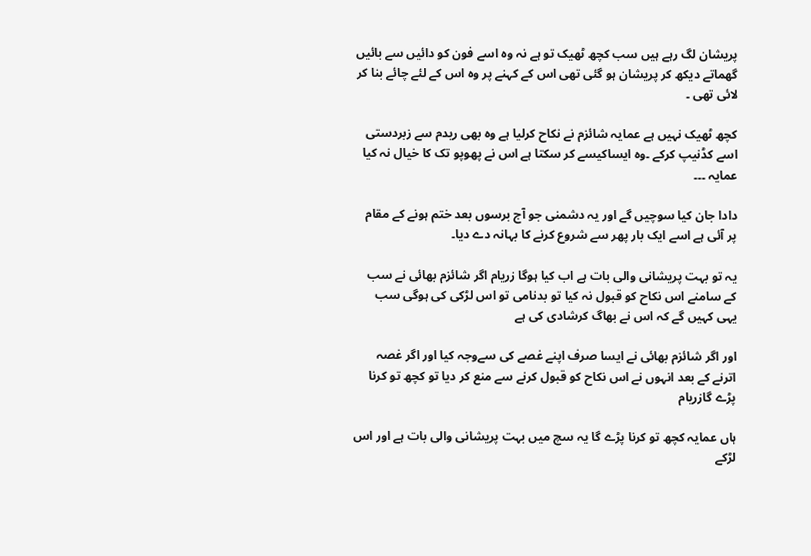پریشان لگ رہے ہیں سب کچھ ٹھیک تو ہے نہ وہ اسے فون کو دائیں سے بائیں گھماتے دیکھ کر پریشان ہو گئی تھی اس کے کہنے پر وہ اس کے لئے چائے بنا کر لائی تھی ۔

کچھ ٹھیک نہیں ہے عمایہ شائزم نے نکاح کرلیا ہے وہ بھی ریدم سے زبردستی اسے کڈنیپ کرکے ۔وہ ایساکیسے کر سکتا ہے اس نے پھوپو تک کا خیال نہ کیا عمایہ ۔۔۔

دادا جان کیا سوچیں گے اور یہ دشمنی جو آج برسوں بعد ختم ہونے کے مقام پر آئی ہے اسے ایک بار پھر سے شروع کرنے کا بہانہ دے دیا۔

یہ تو بہت پریشانی والی بات ہے اب کیا ہوگا زریام اگر شائزم بھائی نے سب کے سامنے اس نکاح کو قبول نہ کیا تو بدنامی تو اس لڑکی کی ہوگی سب یہی کہیں گے کہ اس نے بھاگ کرشادی کی ہے

اور اگر شائزم بھائی نے ایسا صرف اپنے غصے کی سےوجہ کیا اور اگر غصہ اترنے کے بعد انہوں نے اس نکاح کو قبول کرنے سے منع کر دیا تو کچھ تو کرنا پڑے گازریام

ہاں عمایہ کچھ تو کرنا پڑے گا یہ سچ میں بہت پریشانی والی بات ہے اور اس لڑکے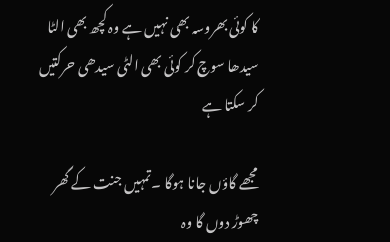کا کوئی بھروسہ بھی نہیں ہے وہ کچھ بھی الٹا سیدھا سوچ کر کوئی بھی الٹی سیدھی حرکتیں کر سکتا ہے

مجھے گاؤں جانا ہوگا ۔تمہیں جنت کے گھر چھوڑ دوں گا وہ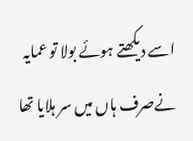اسے دیکھتے ہوئے بولا تو عمایہ نےصرف ہاں میں سر ہلایا تھا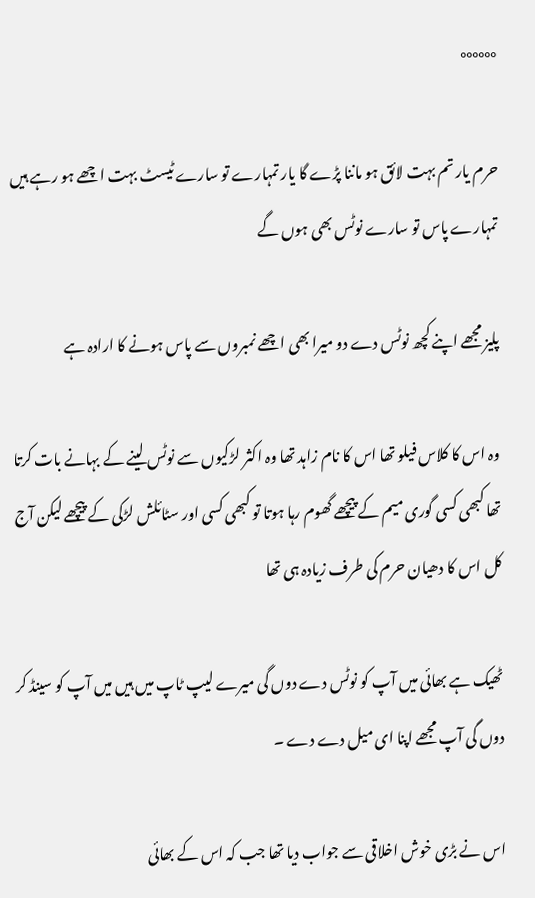°°°°°°

حرم یار تم بہت لائق ہو ماننا پڑے گا یار تمہارے تو سارے ٹیسٹ بہت اچھے ہو رہے ہیں تمہارے پاس تو سارے نوٹس بھی ہوں گے

پلیز مجھے اپنے کچھ نوٹس دے دو میرا بھی اچھے نمبروں سے پاس ہونے کا ارادہ ہے

وہ اس کا کلاس فیلو تھا اس کا نام زاہد تھا وہ اکثر لڑکیوں سے نوٹس لینے کے بہانے بات کرتا تھا کبھی کسی گوری میم کے پیچھے گھوم رہا ہوتا تو کبھی کسی اور سٹائلش لڑکی کے پیچھے لیکن آج کل اس کا دھیان حرم کی طرف زیادہ ہی تھا

ٹھیک ہے بھائی میں آپ کو نوٹس دے دوں گی میرے لیپ ٹاپ میں ہیں میں آپ کو سینڈ کر دوں گی آپ مجھے اپنا ای میل دے دے ۔

اس نے بڑی خوش اخلاقی سے جواب دیا تھا جب کہ اس کے بھائی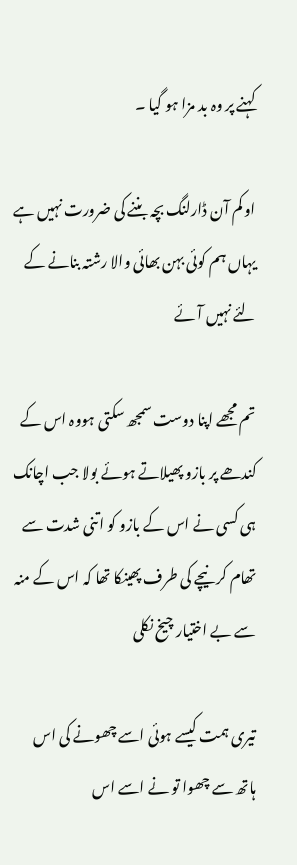کہنے پر وہ بد مزا ہو گیا ۔

او کم آن ڈارلنگ بچہ بننے کی ضرورت نہیں ہے یہاں ہم کوئی بہن بھائی والا رشتہ بنانے کے لئے نہیں آئے

تم مجھے اپنا دوست سمجھ سکتی ہووہ اس کے کندھے پر بازو پھیلاتے ہوئے بولا جب اچانک ہی کسی نے اس کے بازو کو اتنی شدت سے تھام کر نیچے کی طرف پھینکا تھا کہ اس کے منہ سے بے اختیار چیخ نکلی

تیری ہمت کیسے ہوئی اسے چھونے کی اس ہاتھ سے چھوا تو نے اسے اس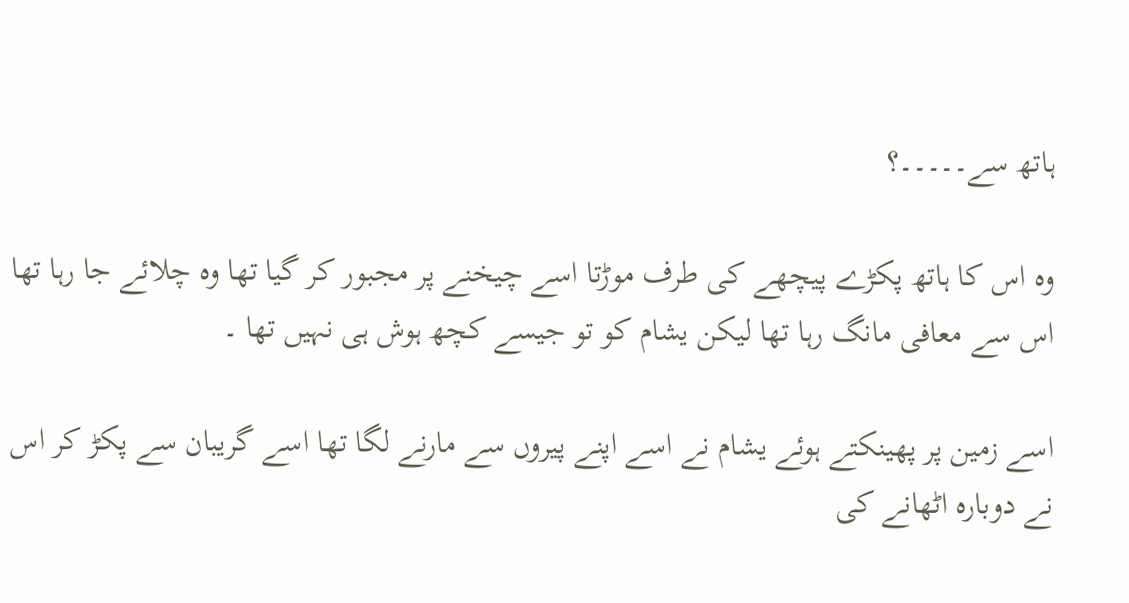ہاتھ سے۔۔۔۔۔؟

وہ اس کا ہاتھ پکڑے پیچھے کی طرف موڑتا اسے چیخنے پر مجبور کر گیا تھا وہ چلائے جا رہا تھا اس سے معافی مانگ رہا تھا لیکن یشام کو تو جیسے کچھ ہوش ہی نہیں تھا ۔

اسے زمین پر پھینکتے ہوئے یشام نے اسے اپنے پیروں سے مارنے لگا تھا اسے گریبان سے پکڑ کر اس نے دوبارہ اٹھانے کی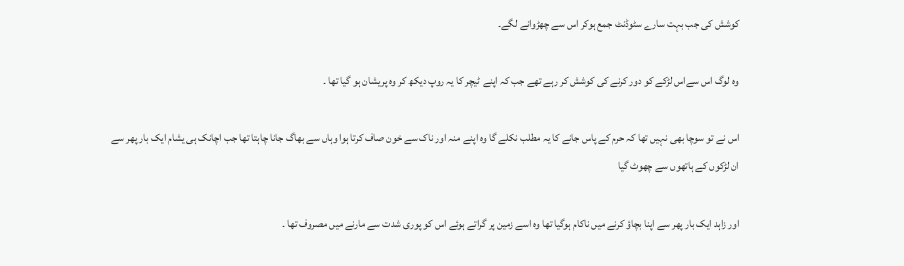کوشش کی جب بہت سارے سٹوڈنٹ جمع ہوکر اس سے چھڑوانے لگے۔

وہ لوگ اس سےاس لڑکے کو دور کرنے کی کوشش کر رہے تھے جب کہ اپنے ٹیچر کا یہ روپ دیکھ کر وہ پریشان ہو گیا تھا ۔

اس نے تو سوچا بھی نہیں تھا کہ حرم کے پاس جانے کا یہ مطلب نکلے گا وہ اپنے منہ اور ناک سے خون صاف کرتا ہوا وہاں سے بھاگ جانا چاہتا تھا جب اچانک ہی یشام ایک بار پھر سے ان لڑکوں کے ہاتھوں سے چھوٹ گیا

اور زاہد ایک بار پھر سے اپنا بچاؤ کرنے میں ناکام ہوگیا تھا وہ اسے زمین پر گراتے ہوئے اس کو پوری شدت سے مارنے میں مصروف تھا ۔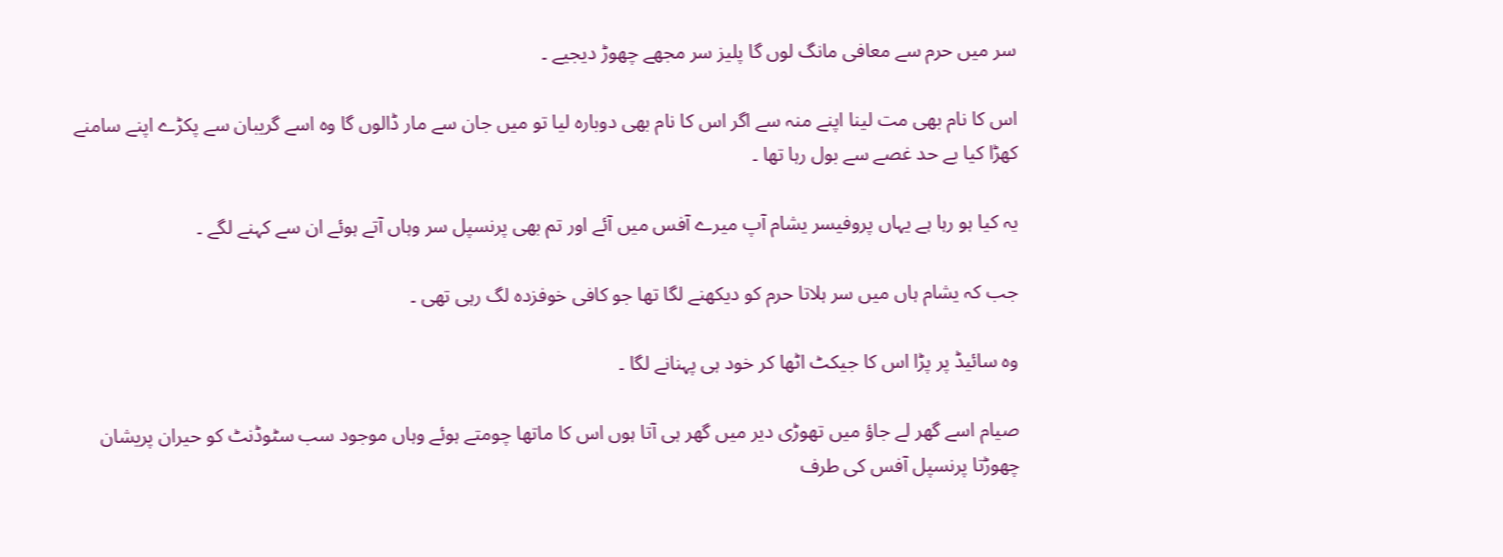سر میں حرم سے معافی مانگ لوں گا پلیز سر مجھے چھوڑ دیجیے ۔

اس کا نام بھی مت لینا اپنے منہ سے اگر اس کا نام بھی دوبارہ لیا تو میں جان سے مار ڈالوں گا وہ اسے گریبان سے پکڑے اپنے سامنے کھڑا کیا بے حد غصے سے بول رہا تھا ۔

یہ کیا ہو رہا ہے یہاں پروفیسر یشام آپ میرے آفس میں آئے اور تم بھی پرنسپل سر وہاں آتے ہوئے ان سے کہنے لگے ۔

جب کہ یشام ہاں میں سر ہلاتا حرم کو دیکھنے لگا تھا جو کافی خوفزدہ لگ رہی تھی ۔

وہ سائیڈ پر پڑا اس کا جیکٹ اٹھا کر خود ہی پہنانے لگا ۔

صیام اسے گھر لے جاؤ میں تھوڑی دیر میں گھر ہی آتا ہوں اس کا ماتھا چومتے ہوئے وہاں موجود سب سٹوڈنٹ کو حیران پریشان چھوڑتا پرنسپل آفس کی طرف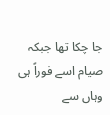جا چکا تھا جبکہ صیام اسے فوراً ہی وہاں سے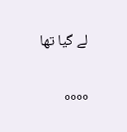لے گیا تھا

°°°°